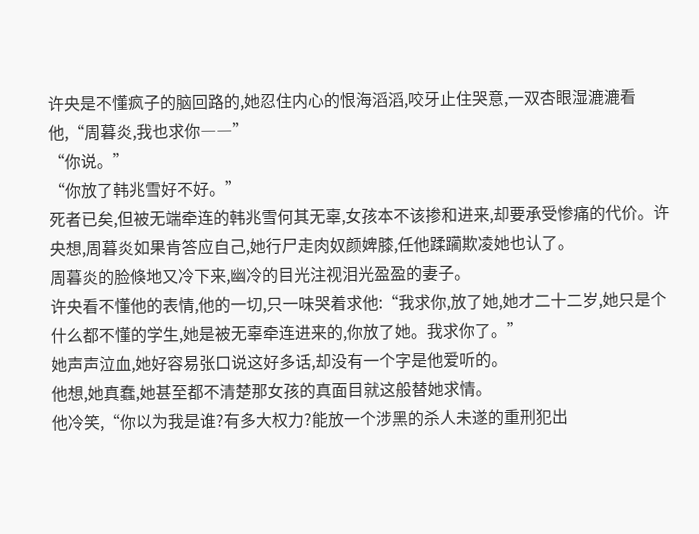许央是不懂疯子的脑回路的,她忍住内心的恨海滔滔,咬牙止住哭意,一双杏眼湿漉漉看他,“周暮炎,我也求你――”
“你说。”
“你放了韩兆雪好不好。”
死者已矣,但被无端牵连的韩兆雪何其无辜,女孩本不该掺和进来,却要承受惨痛的代价。许央想,周暮炎如果肯答应自己,她行尸走肉奴颜婢膝,任他蹂躏欺凌她也认了。
周暮炎的脸倏地又冷下来,幽冷的目光注视泪光盈盈的妻子。
许央看不懂他的表情,他的一切,只一味哭着求他:“我求你,放了她,她才二十二岁,她只是个什么都不懂的学生,她是被无辜牵连进来的,你放了她。我求你了。”
她声声泣血,她好容易张口说这好多话,却没有一个字是他爱听的。
他想,她真蠢,她甚至都不清楚那女孩的真面目就这般替她求情。
他冷笑,“你以为我是谁?有多大权力?能放一个涉黑的杀人未遂的重刑犯出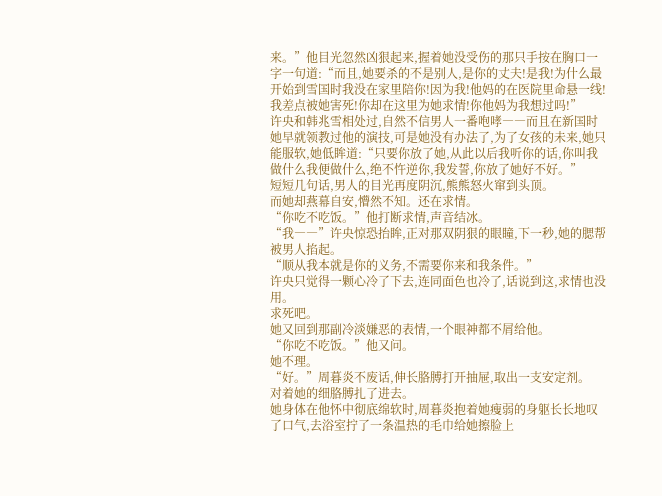来。”他目光忽然凶狠起来,握着她没受伤的那只手按在胸口一字一句道:“而且,她要杀的不是别人,是你的丈夫!是我!为什么最开始到雪国时我没在家里陪你!因为我!他妈的在医院里命悬一线!我差点被她害死!你却在这里为她求情!你他妈为我想过吗!”
许央和韩兆雪相处过,自然不信男人一番咆哮――而且在新国时她早就领教过他的演技,可是她没有办法了,为了女孩的未来,她只能服软,她低眸道:“只要你放了她,从此以后我听你的话,你叫我做什么我便做什么,绝不忤逆你,我发誓,你放了她好不好。”
短短几句话,男人的目光再度阴沉,熊熊怒火窜到头顶。
而她却燕幕自安,懵然不知。还在求情。
“你吃不吃饭。”他打断求情,声音结冰。
“我――”许央惊恐抬眸,正对那双阴狠的眼瞳,下一秒,她的腮帮被男人掐起。
“顺从我本就是你的义务,不需要你来和我条件。”
许央只觉得一颗心冷了下去,连同面色也冷了,话说到这,求情也没用。
求死吧。
她又回到那副冷淡嫌恶的表情,一个眼神都不屑给他。
“你吃不吃饭。”他又问。
她不理。
“好。”周暮炎不废话,伸长胳膊打开抽屉,取出一支安定剂。
对着她的细胳膊扎了进去。
她身体在他怀中彻底绵软时,周暮炎抱着她瘦弱的身躯长长地叹了口气,去浴室拧了一条温热的毛巾给她擦脸上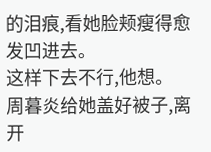的泪痕,看她脸颊瘦得愈发凹进去。
这样下去不行,他想。
周暮炎给她盖好被子,离开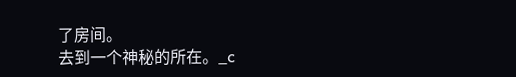了房间。
去到一个神秘的所在。_c